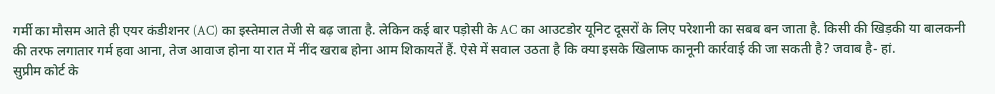गर्मी का मौसम आते ही एयर कंडीशनर (AC) का इस्तेमाल तेजी से बढ़ जाता है. लेकिन कई बार पड़ोसी के AC का आउटडोर यूनिट दूसरों के लिए परेशानी का सबब बन जाता है. किसी की खिड़की या बालकनी की तरफ लगातार गर्म हवा आना, तेज आवाज होना या रात में नींद खराब होना आम शिकायतें हैं. ऐसे में सवाल उठता है कि क्या इसके खिलाफ कानूनी कार्रवाई की जा सकती है? जवाब है- हां.
सुप्रीम कोर्ट के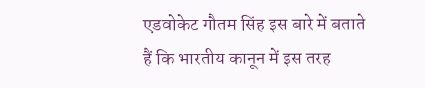एडवोकेट गौतम सिंह इस बारे में बताते हैं कि भारतीय कानून में इस तरह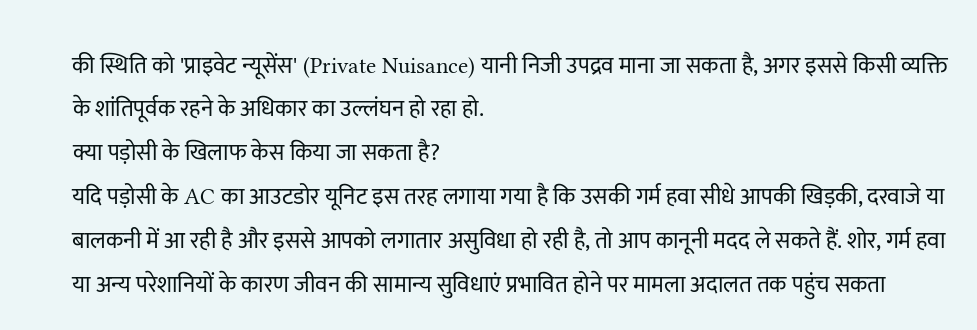की स्थिति को 'प्राइवेट न्यूसेंस' (Private Nuisance) यानी निजी उपद्रव माना जा सकता है, अगर इससे किसी व्यक्ति के शांतिपूर्वक रहने के अधिकार का उल्लंघन हो रहा हो.
क्या पड़ोसी के खिलाफ केस किया जा सकता है?
यदि पड़ोसी के AC का आउटडोर यूनिट इस तरह लगाया गया है कि उसकी गर्म हवा सीधे आपकी खिड़की, दरवाजे या बालकनी में आ रही है और इससे आपको लगातार असुविधा हो रही है, तो आप कानूनी मदद ले सकते हैं. शोर, गर्म हवा या अन्य परेशानियों के कारण जीवन की सामान्य सुविधाएं प्रभावित होने पर मामला अदालत तक पहुंच सकता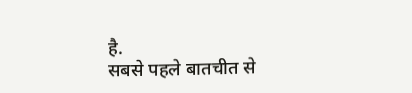है.
सबसे पहले बातचीत से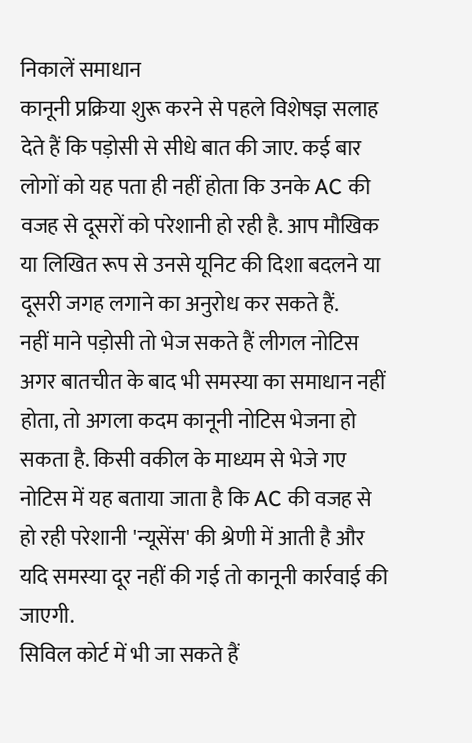निकालें समाधान
कानूनी प्रक्रिया शुरू करने से पहले विशेषज्ञ सलाह देते हैं कि पड़ोसी से सीधे बात की जाए. कई बार लोगों को यह पता ही नहीं होता कि उनके AC की वजह से दूसरों को परेशानी हो रही है. आप मौखिक या लिखित रूप से उनसे यूनिट की दिशा बदलने या दूसरी जगह लगाने का अनुरोध कर सकते हैं.
नहीं माने पड़ोसी तो भेज सकते हैं लीगल नोटिस
अगर बातचीत के बाद भी समस्या का समाधान नहीं होता, तो अगला कदम कानूनी नोटिस भेजना हो सकता है. किसी वकील के माध्यम से भेजे गए नोटिस में यह बताया जाता है कि AC की वजह से हो रही परेशानी 'न्यूसेंस' की श्रेणी में आती है और यदि समस्या दूर नहीं की गई तो कानूनी कार्रवाई की जाएगी.
सिविल कोर्ट में भी जा सकते हैं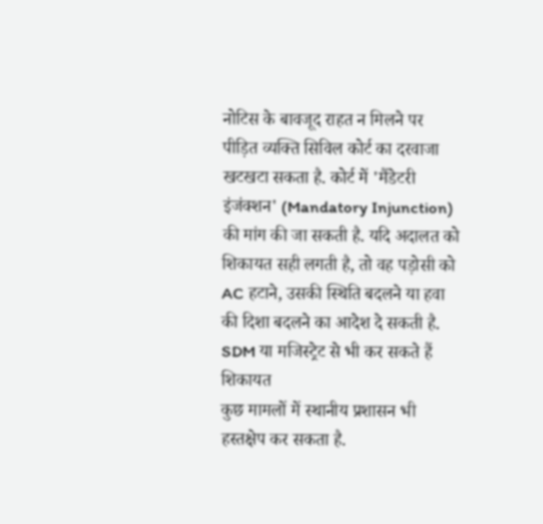नोटिस के बावजूद राहत न मिलने पर पीड़ित व्यक्ति सिविल कोर्ट का दरवाजा खटखटा सकता है. कोर्ट में 'मैंडेटरी इंजंक्शन' (Mandatory Injunction) की मांग की जा सकती है. यदि अदालत को शिकायत सही लगती है, तो वह पड़ोसी को AC हटाने, उसकी स्थिति बदलने या हवा की दिशा बदलने का आदेश दे सकती है.
SDM या मजिस्ट्रेट से भी कर सकते हैं शिकायत
कुछ मामलों में स्थानीय प्रशासन भी हस्तक्षेप कर सकता है.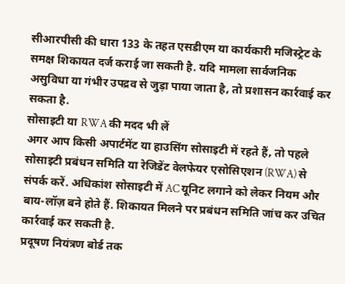सीआरपीसी की धारा 133 के तहत एसडीएम या कार्यकारी मजिस्ट्रेट के समक्ष शिकायत दर्ज कराई जा सकती है. यदि मामला सार्वजनिक असुविधा या गंभीर उपद्रव से जुड़ा पाया जाता है, तो प्रशासन कार्रवाई कर सकता है.
सोसाइटी या RWA की मदद भी लें
अगर आप किसी अपार्टमेंट या हाउसिंग सोसाइटी में रहते हैं, तो पहले सोसाइटी प्रबंधन समिति या रेजिडेंट वेलफेयर एसोसिएशन (RWA) से संपर्क करें. अधिकांश सोसाइटी में AC यूनिट लगाने को लेकर नियम और बाय-लॉज़ बने होते हैं. शिकायत मिलने पर प्रबंधन समिति जांच कर उचित कार्रवाई कर सकती है.
प्रदूषण नियंत्रण बोर्ड तक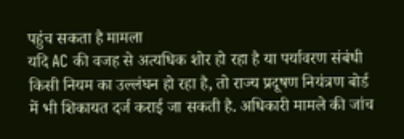पहुंच सकता है मामला
यदि AC की वजह से अत्यधिक शोर हो रहा है या पर्यावरण संबंधी किसी नियम का उल्लंघन हो रहा है, तो राज्य प्रदूषण नियंत्रण बोर्ड में भी शिकायत दर्ज कराई जा सकती है. अधिकारी मामले की जांच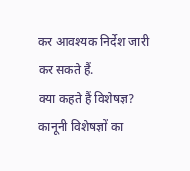कर आवश्यक निर्देश जारी कर सकते हैं.
क्या कहते हैं विशेषज्ञ?
कानूनी विशेषज्ञों का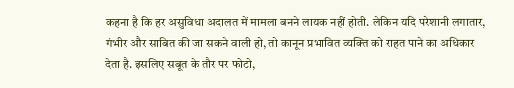कहना है कि हर असुविधा अदालत में मामला बनने लायक नहीं होती. लेकिन यदि परेशानी लगातार, गंभीर और साबित की जा सकने वाली हो, तो कानून प्रभावित व्यक्ति को राहत पाने का अधिकार देता है. इसलिए सबूत के तौर पर फोटो,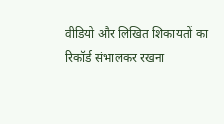वीडियो और लिखित शिकायतों का रिकॉर्ड संभालकर रखना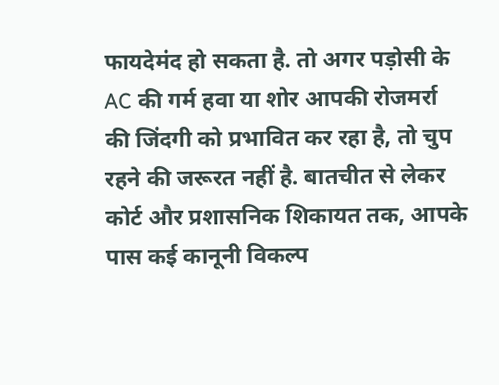फायदेमंद हो सकता है. तो अगर पड़ोसी के AC की गर्म हवा या शोर आपकी रोजमर्रा की जिंदगी को प्रभावित कर रहा है, तो चुप रहने की जरूरत नहीं है. बातचीत से लेकर कोर्ट और प्रशासनिक शिकायत तक, आपके पास कई कानूनी विकल्प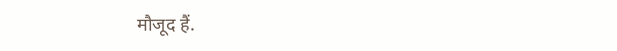मौजूद हैं.